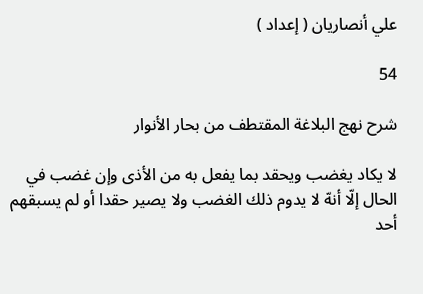علي أنصاريان ( إعداد )

54

شرح نهج البلاغة المقتطف من بحار الأنوار

لا يكاد يغضب ويحقد بما يفعل به من الأذى وإن غضب في الحال إلّا أنهّ لا يدوم ذلك الغضب ولا يصير حقدا أو لم يسبقهم أحد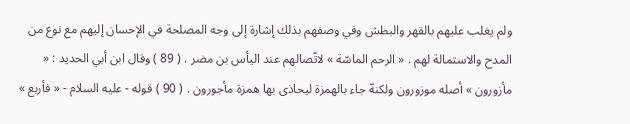ولم يغلب عليهم بالقهر والبطش وفي وصفهم بذلك إشارة إلى وجه المصلحة في الإحسان إليهم مع نوع من المدح والاستمالة لهم . « الرحم الماسّة » لاتّصالهم عند اليأس بن مضر . ( 89 ) وقال ابن أبي الحديد : « مأزورون » أصله موزورون ولكنهّ جاء بالهمزة ليحاذى بها همزة مأجورون . ( 90 ) قوله - عليه السلام - « فأربع »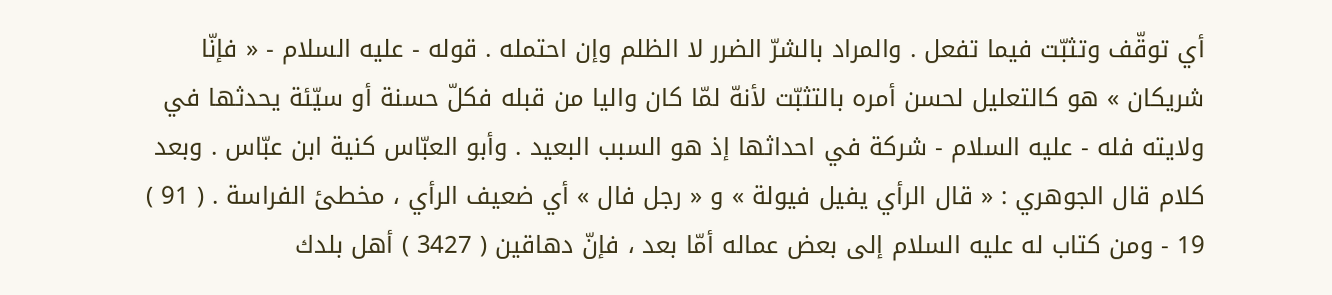أي توقّف وتثبّت فيما تفعل . والمراد بالشرّ الضرر لا الظلم وإن احتمله . قوله - عليه السلام - « فإنّا شريكان » هو كالتعليل لحسن أمره بالتثبّت لأنهّ لمّا كان واليا من قبله فكلّ حسنة أو سيّئة يحدثها في ولايته فله - عليه السلام - شركة في احداثها إذ هو السبب البعيد . وأبو العبّاس كنية ابن عبّاس . وبعد كلام قال الجوهري : « قال الرأي يفيل فيولة » و « رجل فال » أي ضعيف الرأي ، مخطئ الفراسة . ( 91 ) 19 - ومن كتاب له عليه السلام إلى بعض عماله أمّا بعد ، فإنّ دهاقين ( 3427 ) أهل بلدك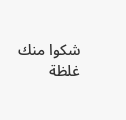شكوا منك غلظة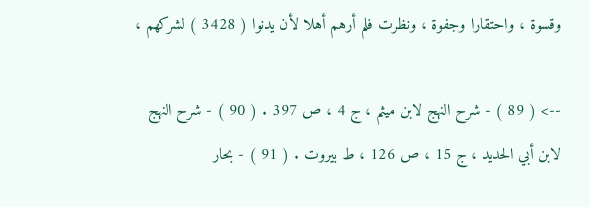وقسوة ، واحتقارا وجفوة ، ونظرت فلم أرهم أهلا لأن يدنوا ( 3428 ) لشركهم ،

--> ( 89 ) - شرح النهج لابن ميثم ، ج 4 ، ص 397 . ( 90 ) - شرح النهج لابن أبي الحديد ، ج 15 ، ص 126 ، ط بيروت . ( 91 ) - بحار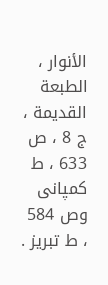الأنوار ، الطبعة القديمة ، ج 8 ، ص 633 ، ط كمپانى وص 584 ، ط تبريز .